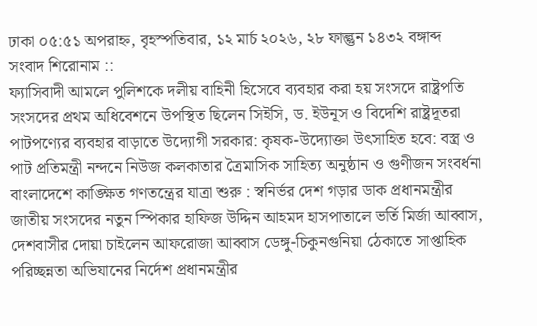ঢাকা ০৫:৫১ অপরাহ্ন, বৃহস্পতিবার, ১২ মার্চ ২০২৬, ২৮ ফাল্গুন ১৪৩২ বঙ্গাব্দ
সংবাদ শিরোনাম ::
ফ্যাসিবাদী আমলে পুলিশকে দলীয় বাহিনী হিসেবে ব্যবহার করা হয় সংসদে রাষ্ট্রপতি সংসদের প্রথম অধিবেশনে উপস্থিত ছিলেন সিইসি, ড. ইউনূস ও বিদেশি রাষ্ট্রদূতরা পাটপণ্যের ব্যবহার বাড়াতে উদ্যোগী সরকার: কৃষক-উদ্যোক্তা উৎসাহিত হবে: বস্ত্র ও পাট প্রতিমন্ত্রী নন্দনে নিউজ কলকাতার ত্রৈমাসিক সাহিত্য অনুষ্ঠান ও গুণীজন সংবর্ধনা বাংলাদেশে কাঙ্ক্ষিত গণতন্ত্রের যাত্রা শুরু : স্বনির্ভর দেশ গড়ার ডাক প্রধানমন্ত্রীর জাতীয় সংসদের নতুন স্পিকার হাফিজ উদ্দিন আহমদ হাসপাতালে ভর্তি মির্জা আব্বাস, দেশবাসীর দোয়া চাইলেন আফরোজা আব্বাস ডেঙ্গু-চিকুনগুনিয়া ঠেকাতে সাপ্তাহিক পরিচ্ছন্নতা অভিযানের নির্দেশ প্রধানমন্ত্রীর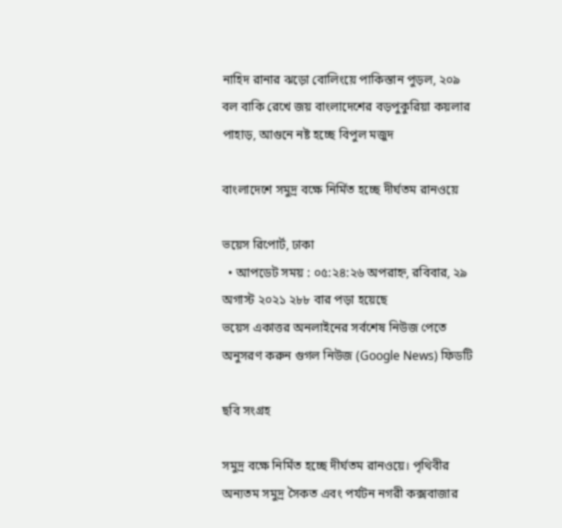নাহিদ রানার ঝড়ো বোলিংয়ে পাকিস্তান পুড়ল, ২০৯ বল বাকি রেখে জয় বাংলাদেশের বড়পুকুরিয়া কয়লার পাহাড়, আগুনে নষ্ট হচ্ছে বিপুল মজুদ

বাংলাদেশে সমুদ্র বক্ষে নির্মিত হচ্ছে দীর্ঘতম রানওয়ে

ভয়েস রিপোর্ট, ঢাকা
  • আপডেট সময় : ০৫:২৪:২৬ অপরাহ্ন, রবিবার, ২৯ অগাস্ট ২০২১ ২৮৮ বার পড়া হয়েছে
ভয়েস একাত্তর অনলাইনের সর্বশেষ নিউজ পেতে অনুসরণ করুন গুগল নিউজ (Google News) ফিডটি

ছবি সংগ্রহ

সমুদ্র বক্ষে নির্মিত হচ্ছে দীর্ঘতম রানওয়ে। পৃথিবীর অন্যতম সমুদ্র সৈকত এবং পর্যটন নগরী কক্সবাজার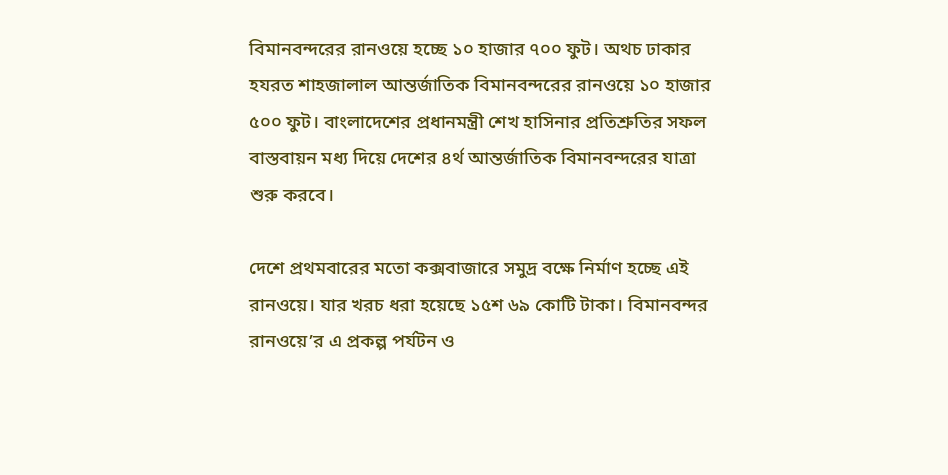বিমানবন্দরের রানওয়ে হচ্ছে ১০ হাজার ৭০০ ফুট। অথচ ঢাকার হযরত শাহজালাল আন্তর্জাতিক বিমানবন্দরের রানওয়ে ১০ হাজার ৫০০ ফুট। বাংলাদেশের প্রধানমন্ত্রী শেখ হাসিনার প্রতিশ্রুতির সফল বাস্তবায়ন মধ্য দিয়ে দেশের ৪র্থ আন্তর্জাতিক বিমানবন্দরের যাত্রা শুরু করবে।

দেশে প্রথমবারের মতো কক্সবাজারে সমুদ্র বক্ষে নির্মাণ হচ্ছে এই রানওয়ে। যার খরচ ধরা হয়েছে ১৫শ ৬৯ কোটি টাকা। বিমানবন্দর রানওয়ে’র এ প্রকল্প পর্যটন ও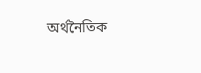অর্থনৈতিক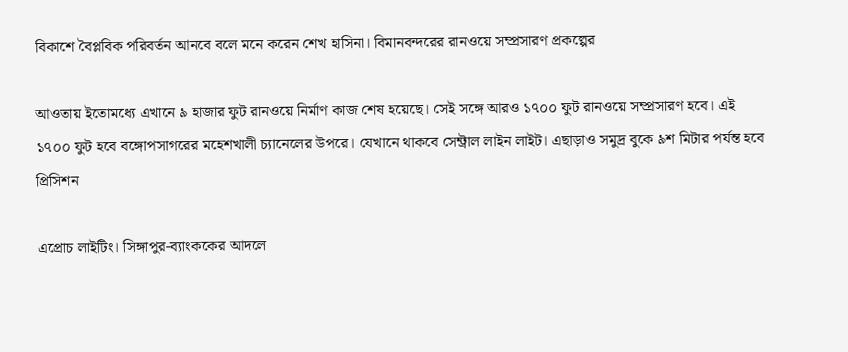বিকাশে বৈপ্লবিক পরিবর্তন আনবে বলে মনে করেন শেখ হাসিনা। বিমানবন্দরের রানওয়ে সম্প্রসারণ প্রকল্পের

আওতায় ইতোমধ্যে এখানে ৯ হাজার ফুট রানওয়ে নির্মাণ কাজ শেষ হয়েছে। সেই সঙ্গে আরও ১৭০০ ফুট রানওয়ে সম্প্রসারণ হবে। এই ১৭০০ ফুট হবে বঙ্গোপসাগরের মহেশখালী চ্যানেলের উপরে। যেখানে থাকবে সেন্ট্রাল লাইন লাইট। এছাড়াও সমুদ্র বুকে ৯শ মিটার পর্যন্ত হবে প্রিসিশন

এপ্রোচ লাইটিং। সিঙ্গাপুর-ব্যাংককের আদলে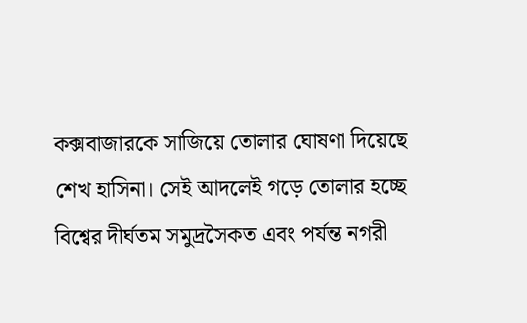কক্সবাজারকে সাজিয়ে তোলার ঘোষণা দিয়েছে শেখ হাসিনা। সেই আদলেই গড়ে তোলার হচ্ছে বিশ্বের দীর্ঘতম সমুদ্রসৈকত এবং পর্যন্ত নগরী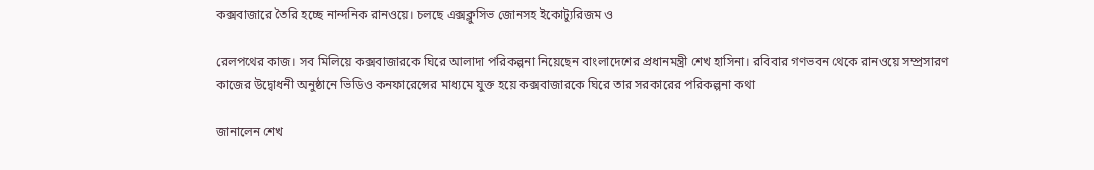কক্সবাজারে তৈরি হচ্ছে নান্দনিক রানওয়ে। চলছে এক্সক্লুসিভ জোনসহ ইকোট্যুরিজম ও

রেলপথের কাজ। সব মিলিয়ে কক্সবাজারকে ঘিরে আলাদা পরিকল্পনা নিয়েছেন বাংলাদেশের প্রধানমন্ত্রী শেখ হাসিনা। রবিবার গণভবন থেকে রানওয়ে সম্প্রসারণ কাজের উদ্বোধনী অনুষ্ঠানে ভিডিও কনফারেন্সের মাধ্যমে যুক্ত হয়ে কক্সবাজারকে ঘিরে তার সরকারের পরিকল্পনা কথা

জানালেন শেখ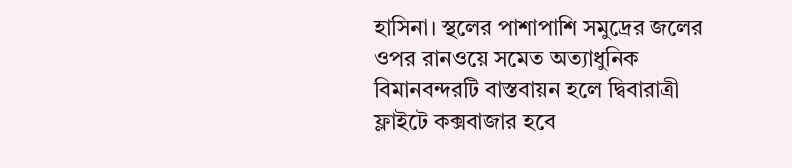হাসিনা। স্থলের পাশাপাশি সমুদ্রের জলের ওপর রানওয়ে সমেত অত্যাধুনিক বিমানবন্দরটি বাস্তবায়ন হলে দ্বিবারাত্রী ফ্লাইটে কক্সবাজার হবে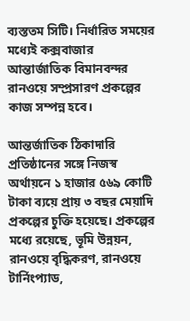ব্যস্ততম সিটি। নির্ধারিত সময়ের মধ্যেই কক্সবাজার আন্তার্জাতিক বিমানবন্দর রানওয়ে সম্প্রসারণ প্রকল্পের কাজ সম্পন্ন হবে।

আন্তর্জাতিক ঠিকাদারি প্রতিষ্ঠানের সঙ্গে নিজস্ব অর্থায়নে ১ হাজার ৫৬৯ কোটি টাকা ব্যয়ে প্রায় ৩ বছর মেয়াদি প্রকল্পের চুক্তি হয়েছে। প্রকল্পের মধ্যে রয়েছে, ভূমি উন্নয়ন, রানওয়ে বৃদ্ধিকরণ, রানওয়ে টার্নিংপ্যাড,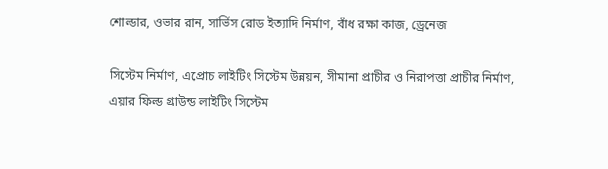শোল্ডার, ওভার রান, সার্ভিস রোড ইত্যাদি নির্মাণ, বাঁধ রক্ষা কাজ, ড্রেনেজ

সিস্টেম নির্মাণ, এপ্রোচ লাইটিং সিস্টেম উন্নয়ন, সীমানা প্রাচীর ও নিরাপত্তা প্রাচীর নির্মাণ, এয়ার ফিল্ড গ্রাউন্ড লাইটিং সিস্টেম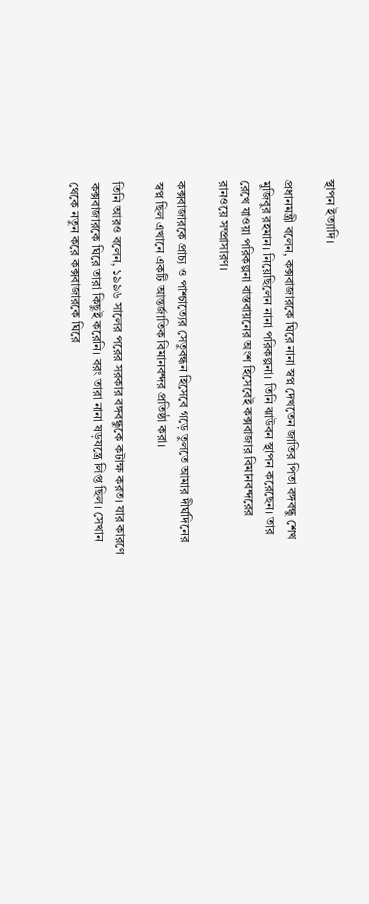স্থাপন ইত্যাদি।

প্রধানমন্ত্রী বলেন, কক্সবাজারকে ঘিরে নানা স্বপ্ন দেখতেন জাতির পিতা বঙ্গবন্ধু শেখ মুজিবুর রহমান। নিয়েছিলেন নানা পরিকল্পনা। তিনি ঝাউবন স্থাপন করেছেন। তার রেখে যাওয়া পরিকল্পনা বাস্তবায়নের অংশ হিসেবেই কক্সবাজার বিমানবন্দরের রানওয়ে সম্প্রাসারণ।

কক্সবাজারকে প্রাচ্য ও পাশ্চাত্যের সেতুবন্ধন হিসেবে গড়ে তুলতে আমার দীর্ঘদিনের স্বপ্ন ছিল এখানে একটি আন্তর্জাতিক বিমানবন্দর প্রতিষ্ঠা করা।

তিনি আরও বলেন, ১৯৯৬ সালের পরের সরকার বঙ্গবন্ধুকে কটাক্ষ করত। যার কারণে কক্সবাজারকে ঘিরে তারা কিছুই করেনি। বরং তারা নানা ষড়যন্ত্রে লিপ্ত ছিল। সেখান থেকে নতুন করে কক্সবাজারকে ঘিরে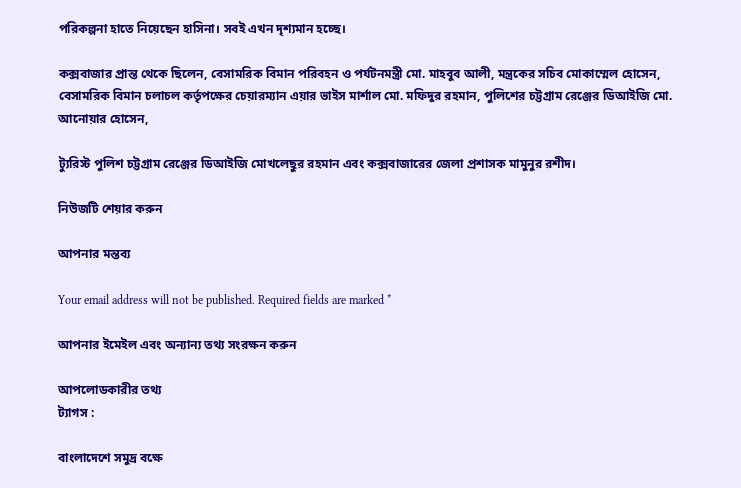পরিকল্পনা হাতে নিয়েছেন হাসিনা। সবই এখন দৃশ্যমান হচ্ছে।

কক্সবাজার প্রান্ত থেকে ছিলেন, বেসামরিক বিমান পরিবহন ও পর্যটনমন্ত্রী মো. মাহবুব আলী, মন্ত্রকের সচিব মোকাম্মেল হোসেন, বেসামরিক বিমান চলাচল কর্তৃপক্ষের চেয়ারম্যান এয়ার ভাইস মার্শাল মো. মফিদুর রহমান, পুলিশের চট্টগ্রাম রেঞ্জের ডিআইজি মো. আনোয়ার হোসেন,

ট্যুরিস্ট পুলিশ চট্টগ্রাম রেঞ্জের ডিআইজি মোখলেছুর রহমান এবং কক্সবাজারের জেলা প্রশাসক মামুনুর রশীদ।

নিউজটি শেয়ার করুন

আপনার মন্তব্য

Your email address will not be published. Required fields are marked *

আপনার ইমেইল এবং অন্যান্য তথ্য সংরক্ষন করুন

আপলোডকারীর তথ্য
ট্যাগস :

বাংলাদেশে সমুদ্র বক্ষে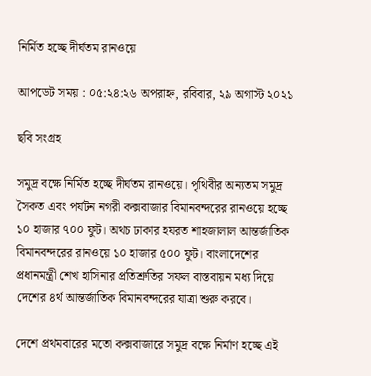নির্মিত হচ্ছে দীর্ঘতম রানওয়ে

আপডেট সময় : ০৫:২৪:২৬ অপরাহ্ন, রবিবার, ২৯ অগাস্ট ২০২১

ছবি সংগ্রহ

সমুদ্র বক্ষে নির্মিত হচ্ছে দীর্ঘতম রানওয়ে। পৃথিবীর অন্যতম সমুদ্র সৈকত এবং পর্যটন নগরী কক্সবাজার বিমানবন্দরের রানওয়ে হচ্ছে ১০ হাজার ৭০০ ফুট। অথচ ঢাকার হযরত শাহজালাল আন্তর্জাতিক বিমানবন্দরের রানওয়ে ১০ হাজার ৫০০ ফুট। বাংলাদেশের প্রধানমন্ত্রী শেখ হাসিনার প্রতিশ্রুতির সফল বাস্তবায়ন মধ্য দিয়ে দেশের ৪র্থ আন্তর্জাতিক বিমানবন্দরের যাত্রা শুরু করবে।

দেশে প্রথমবারের মতো কক্সবাজারে সমুদ্র বক্ষে নির্মাণ হচ্ছে এই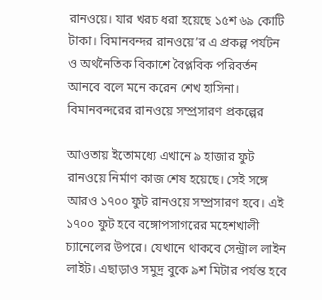রানওয়ে। যার খরচ ধরা হয়েছে ১৫শ ৬৯ কোটি টাকা। বিমানবন্দর রানওয়ে’র এ প্রকল্প পর্যটন ও অর্থনৈতিক বিকাশে বৈপ্লবিক পরিবর্তন আনবে বলে মনে করেন শেখ হাসিনা। বিমানবন্দরের রানওয়ে সম্প্রসারণ প্রকল্পের

আওতায় ইতোমধ্যে এখানে ৯ হাজার ফুট রানওয়ে নির্মাণ কাজ শেষ হয়েছে। সেই সঙ্গে আরও ১৭০০ ফুট রানওয়ে সম্প্রসারণ হবে। এই ১৭০০ ফুট হবে বঙ্গোপসাগরের মহেশখালী চ্যানেলের উপরে। যেখানে থাকবে সেন্ট্রাল লাইন লাইট। এছাড়াও সমুদ্র বুকে ৯শ মিটার পর্যন্ত হবে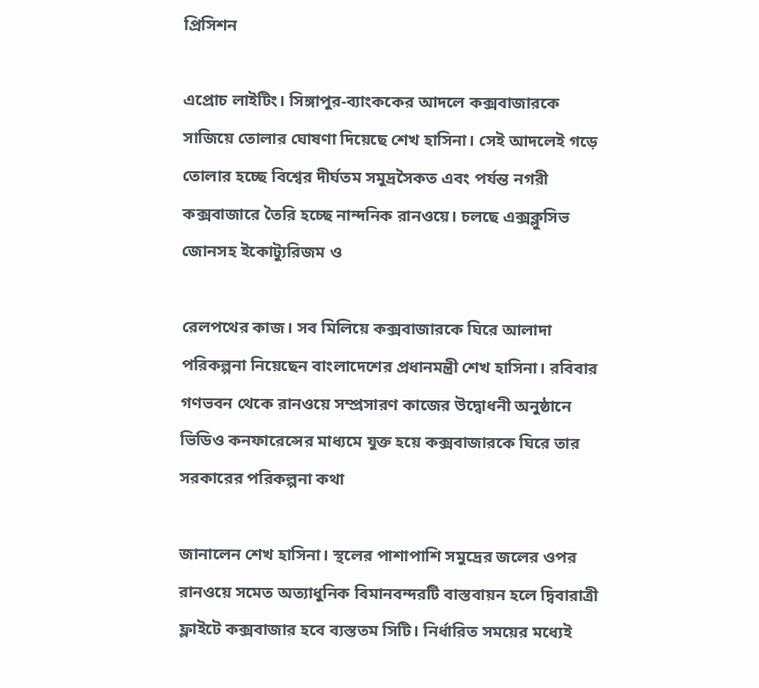প্রিসিশন

এপ্রোচ লাইটিং। সিঙ্গাপুর-ব্যাংককের আদলে কক্সবাজারকে সাজিয়ে তোলার ঘোষণা দিয়েছে শেখ হাসিনা। সেই আদলেই গড়ে তোলার হচ্ছে বিশ্বের দীর্ঘতম সমুদ্রসৈকত এবং পর্যন্ত নগরী কক্সবাজারে তৈরি হচ্ছে নান্দনিক রানওয়ে। চলছে এক্সক্লুসিভ জোনসহ ইকোট্যুরিজম ও

রেলপথের কাজ। সব মিলিয়ে কক্সবাজারকে ঘিরে আলাদা পরিকল্পনা নিয়েছেন বাংলাদেশের প্রধানমন্ত্রী শেখ হাসিনা। রবিবার গণভবন থেকে রানওয়ে সম্প্রসারণ কাজের উদ্বোধনী অনুষ্ঠানে ভিডিও কনফারেন্সের মাধ্যমে যুক্ত হয়ে কক্সবাজারকে ঘিরে তার সরকারের পরিকল্পনা কথা

জানালেন শেখ হাসিনা। স্থলের পাশাপাশি সমুদ্রের জলের ওপর রানওয়ে সমেত অত্যাধুনিক বিমানবন্দরটি বাস্তবায়ন হলে দ্বিবারাত্রী ফ্লাইটে কক্সবাজার হবে ব্যস্ততম সিটি। নির্ধারিত সময়ের মধ্যেই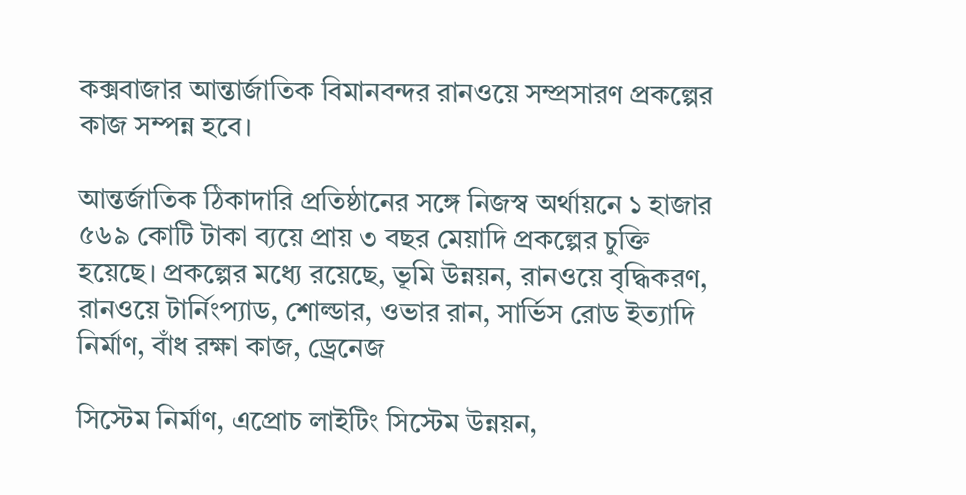কক্সবাজার আন্তার্জাতিক বিমানবন্দর রানওয়ে সম্প্রসারণ প্রকল্পের কাজ সম্পন্ন হবে।

আন্তর্জাতিক ঠিকাদারি প্রতিষ্ঠানের সঙ্গে নিজস্ব অর্থায়নে ১ হাজার ৫৬৯ কোটি টাকা ব্যয়ে প্রায় ৩ বছর মেয়াদি প্রকল্পের চুক্তি হয়েছে। প্রকল্পের মধ্যে রয়েছে, ভূমি উন্নয়ন, রানওয়ে বৃদ্ধিকরণ, রানওয়ে টার্নিংপ্যাড, শোল্ডার, ওভার রান, সার্ভিস রোড ইত্যাদি নির্মাণ, বাঁধ রক্ষা কাজ, ড্রেনেজ

সিস্টেম নির্মাণ, এপ্রোচ লাইটিং সিস্টেম উন্নয়ন,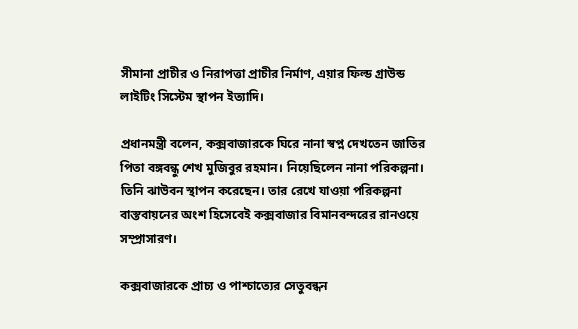সীমানা প্রাচীর ও নিরাপত্তা প্রাচীর নির্মাণ, এয়ার ফিল্ড গ্রাউন্ড লাইটিং সিস্টেম স্থাপন ইত্যাদি।

প্রধানমন্ত্রী বলেন, কক্সবাজারকে ঘিরে নানা স্বপ্ন দেখতেন জাতির পিতা বঙ্গবন্ধু শেখ মুজিবুর রহমান। নিয়েছিলেন নানা পরিকল্পনা। তিনি ঝাউবন স্থাপন করেছেন। তার রেখে যাওয়া পরিকল্পনা বাস্তবায়নের অংশ হিসেবেই কক্সবাজার বিমানবন্দরের রানওয়ে সম্প্রাসারণ।

কক্সবাজারকে প্রাচ্য ও পাশ্চাত্যের সেতুবন্ধন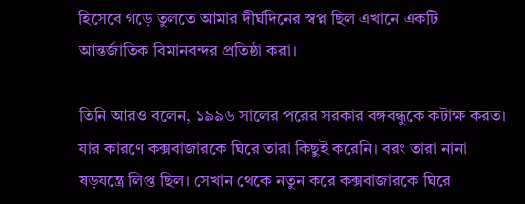হিসেবে গড়ে তুলতে আমার দীর্ঘদিনের স্বপ্ন ছিল এখানে একটি আন্তর্জাতিক বিমানবন্দর প্রতিষ্ঠা করা।

তিনি আরও বলেন, ১৯৯৬ সালের পরের সরকার বঙ্গবন্ধুকে কটাক্ষ করত। যার কারণে কক্সবাজারকে ঘিরে তারা কিছুই করেনি। বরং তারা নানা ষড়যন্ত্রে লিপ্ত ছিল। সেখান থেকে নতুন করে কক্সবাজারকে ঘিরে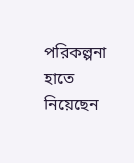পরিকল্পনা হাতে নিয়েছেন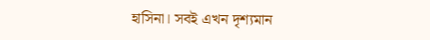হাসিনা। সবই এখন দৃশ্যমান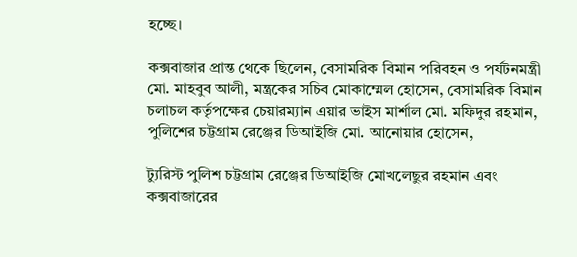হচ্ছে।

কক্সবাজার প্রান্ত থেকে ছিলেন, বেসামরিক বিমান পরিবহন ও পর্যটনমন্ত্রী মো. মাহবুব আলী, মন্ত্রকের সচিব মোকাম্মেল হোসেন, বেসামরিক বিমান চলাচল কর্তৃপক্ষের চেয়ারম্যান এয়ার ভাইস মার্শাল মো. মফিদুর রহমান, পুলিশের চট্টগ্রাম রেঞ্জের ডিআইজি মো. আনোয়ার হোসেন,

ট্যুরিস্ট পুলিশ চট্টগ্রাম রেঞ্জের ডিআইজি মোখলেছুর রহমান এবং কক্সবাজারের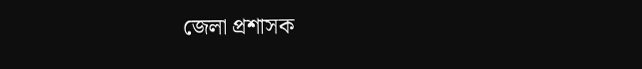জেলা প্রশাসক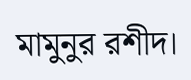মামুনুর রশীদ।